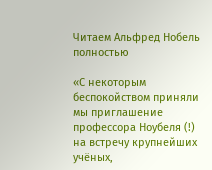Читаем Альфред Нобель полностью

«С некоторым беспокойством приняли мы приглашение профессора Ноубеля (!) на встречу крупнейших учёных,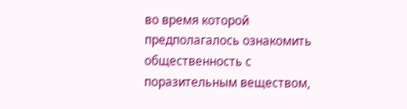во время которой предполагалось ознакомить общественность с поразительным веществом,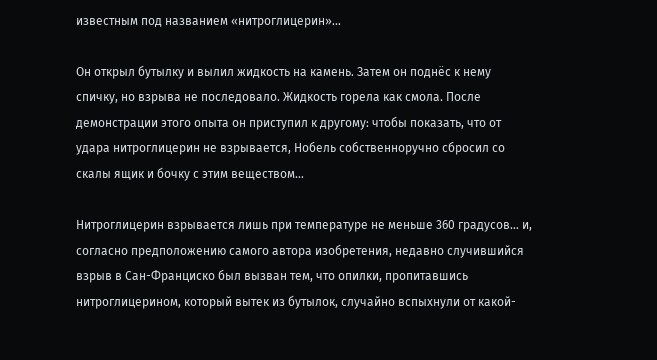известным под названием «нитроглицерин»…

Он открыл бутылку и вылил жидкость на камень. Затем он поднёс к нему спичку, но взрыва не последовало. Жидкость горела как смола. После демонстрации этого опыта он приступил к другому: чтобы показать, что от удара нитроглицерин не взрывается, Нобель собственноручно сбросил со скалы ящик и бочку с этим веществом…

Нитроглицерин взрывается лишь при температуре не меньше 360 градусов… и, согласно предположению самого автора изобретения, недавно случившийся взрыв в Сан-Франциско был вызван тем, что опилки, пропитавшись нитроглицерином, который вытек из бутылок, случайно вспыхнули от какой-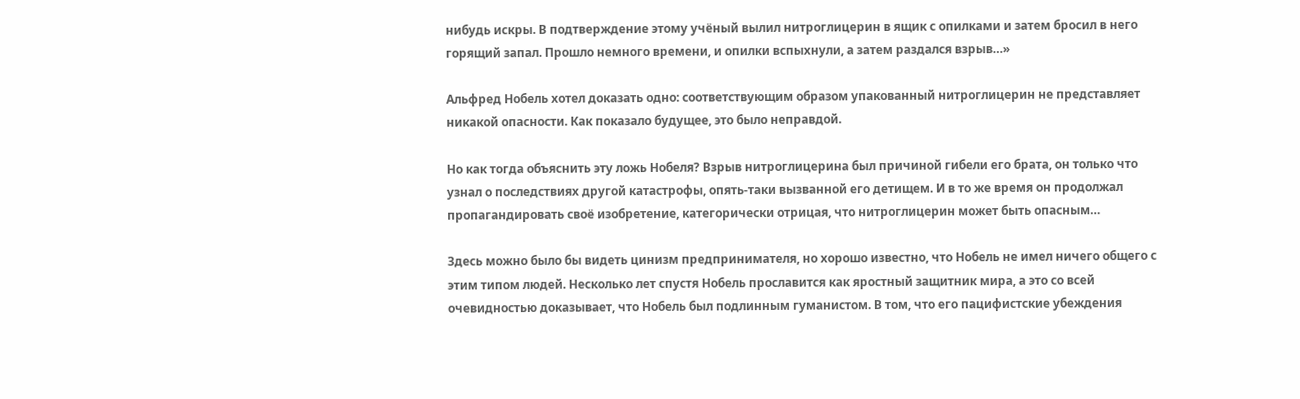нибудь искры. В подтверждение этому учёный вылил нитроглицерин в ящик с опилками и затем бросил в него горящий запал. Прошло немного времени, и опилки вспыхнули, а затем раздался взрыв…»

Альфред Нобель хотел доказать одно: соответствующим образом упакованный нитроглицерин не представляет никакой опасности. Как показало будущее, это было неправдой.

Но как тогда объяснить эту ложь Нобеля? Взрыв нитроглицерина был причиной гибели его брата, он только что узнал о последствиях другой катастрофы, опять-таки вызванной его детищем. И в то же время он продолжал пропагандировать своё изобретение, категорически отрицая, что нитроглицерин может быть опасным…

Здесь можно было бы видеть цинизм предпринимателя, но хорошо известно, что Нобель не имел ничего общего с этим типом людей. Несколько лет спустя Нобель прославится как яростный защитник мира, а это со всей очевидностью доказывает, что Нобель был подлинным гуманистом. В том, что его пацифистские убеждения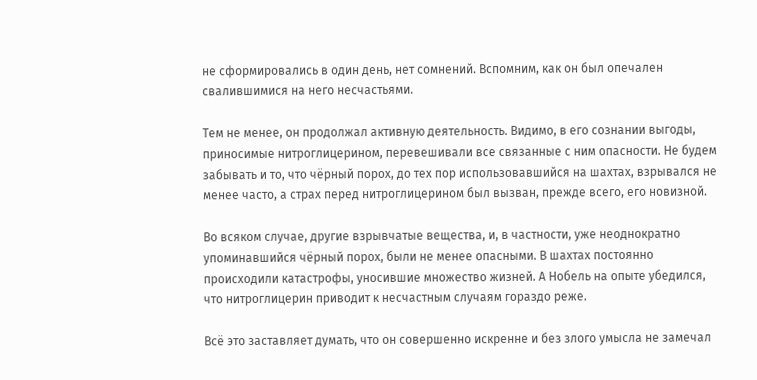не сформировались в один день, нет сомнений. Вспомним, как он был опечален свалившимися на него несчастьями.

Тем не менее, он продолжал активную деятельность. Видимо, в его сознании выгоды, приносимые нитроглицерином, перевешивали все связанные с ним опасности. Не будем забывать и то, что чёрный порох, до тех пор использовавшийся на шахтах, взрывался не менее часто, а страх перед нитроглицерином был вызван, прежде всего, его новизной.

Во всяком случае, другие взрывчатые вещества, и, в частности, уже неоднократно упоминавшийся чёрный порох, были не менее опасными. В шахтах постоянно происходили катастрофы, уносившие множество жизней. А Нобель на опыте убедился, что нитроглицерин приводит к несчастным случаям гораздо реже.

Всё это заставляет думать, что он совершенно искренне и без злого умысла не замечал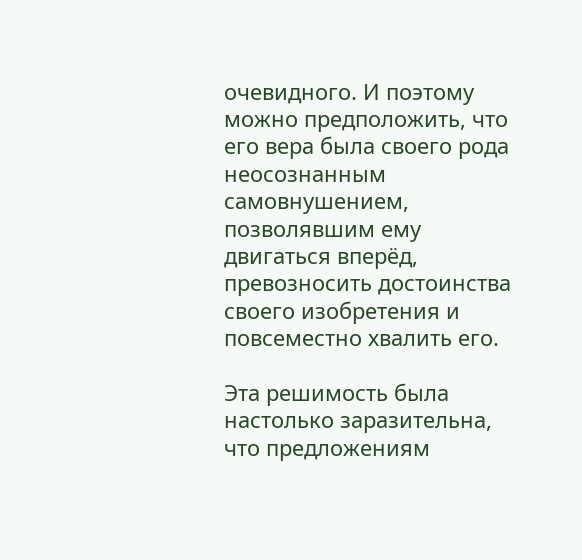очевидного. И поэтому можно предположить, что его вера была своего рода неосознанным самовнушением, позволявшим ему двигаться вперёд, превозносить достоинства своего изобретения и повсеместно хвалить его.

Эта решимость была настолько заразительна, что предложениям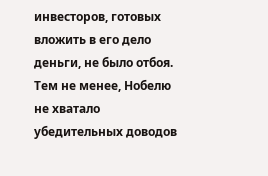инвесторов, готовых вложить в его дело деньги, не было отбоя. Тем не менее, Нобелю не хватало убедительных доводов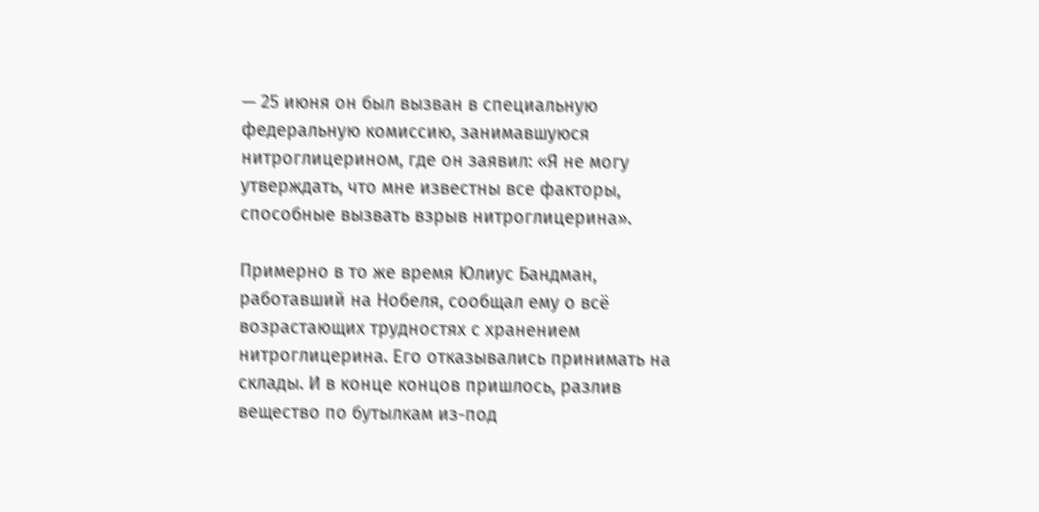— 25 июня он был вызван в специальную федеральную комиссию, занимавшуюся нитроглицерином, где он заявил: «Я не могу утверждать, что мне известны все факторы, способные вызвать взрыв нитроглицерина».

Примерно в то же время Юлиус Бандман, работавший на Нобеля, сообщал ему о всё возрастающих трудностях с хранением нитроглицерина. Его отказывались принимать на склады. И в конце концов пришлось, разлив вещество по бутылкам из-под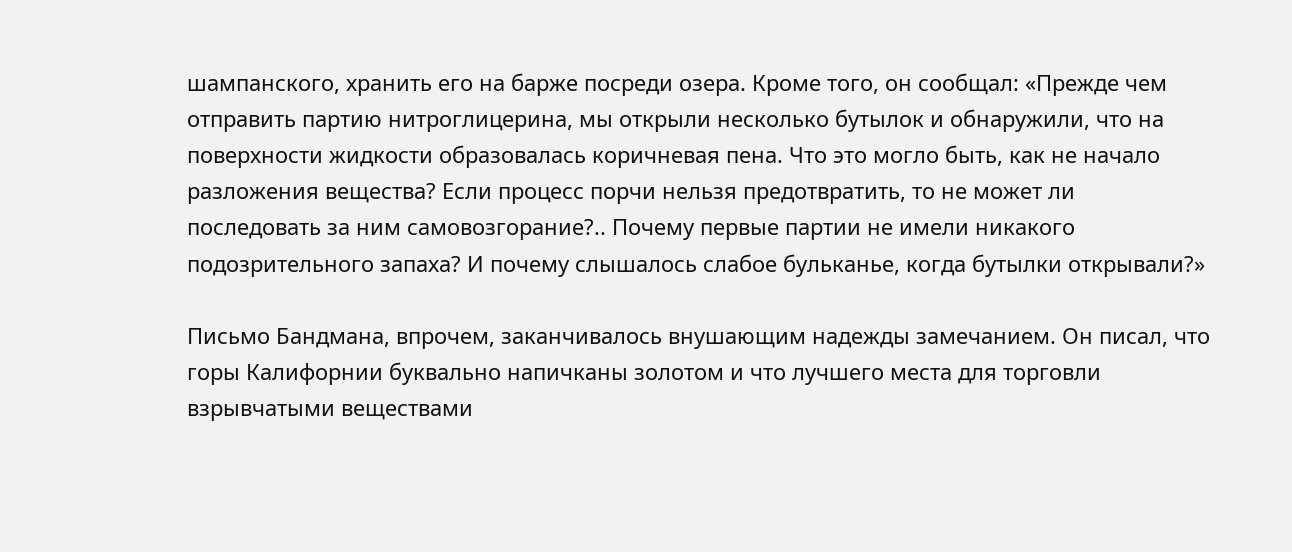шампанского, хранить его на барже посреди озера. Кроме того, он сообщал: «Прежде чем отправить партию нитроглицерина, мы открыли несколько бутылок и обнаружили, что на поверхности жидкости образовалась коричневая пена. Что это могло быть, как не начало разложения вещества? Если процесс порчи нельзя предотвратить, то не может ли последовать за ним самовозгорание?.. Почему первые партии не имели никакого подозрительного запаха? И почему слышалось слабое бульканье, когда бутылки открывали?»

Письмо Бандмана, впрочем, заканчивалось внушающим надежды замечанием. Он писал, что горы Калифорнии буквально напичканы золотом и что лучшего места для торговли взрывчатыми веществами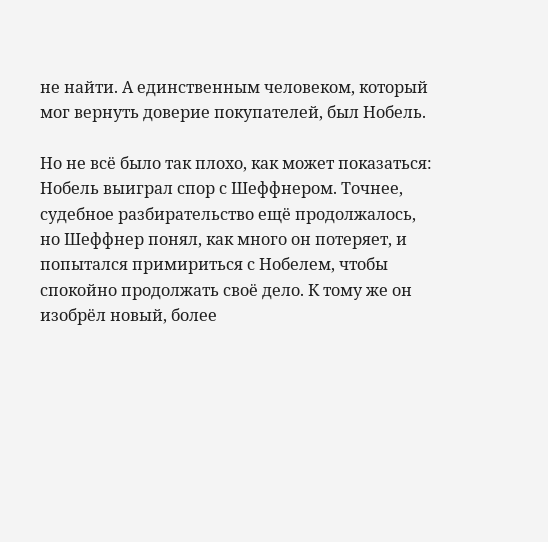не найти. А единственным человеком, который мог вернуть доверие покупателей, был Нобель.

Но не всё было так плохо, как может показаться: Нобель выиграл спор с Шеффнером. Точнее, судебное разбирательство ещё продолжалось, но Шеффнер понял, как много он потеряет, и попытался примириться с Нобелем, чтобы спокойно продолжать своё дело. К тому же он изобрёл новый, более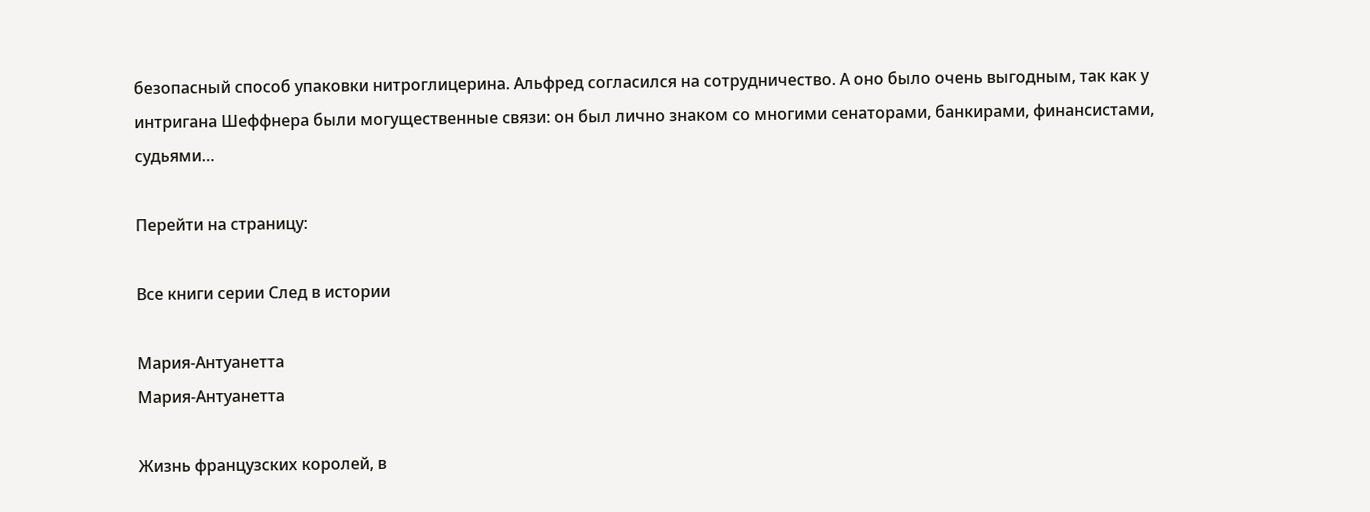безопасный способ упаковки нитроглицерина. Альфред согласился на сотрудничество. А оно было очень выгодным, так как у интригана Шеффнера были могущественные связи: он был лично знаком со многими сенаторами, банкирами, финансистами, судьями…

Перейти на страницу:

Все книги серии След в истории

Мария-Антуанетта
Мария-Антуанетта

Жизнь французских королей, в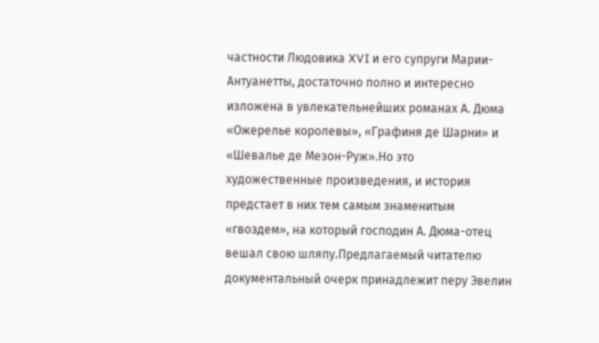частности Людовика XVI и его супруги Марии-Антуанетты, достаточно полно и интересно изложена в увлекательнейших романах А. Дюма «Ожерелье королевы», «Графиня де Шарни» и «Шевалье де Мезон-Руж».Но это художественные произведения, и история предстает в них тем самым знаменитым «гвоздем», на который господин А. Дюма-отец вешал свою шляпу.Предлагаемый читателю документальный очерк принадлежит перу Эвелин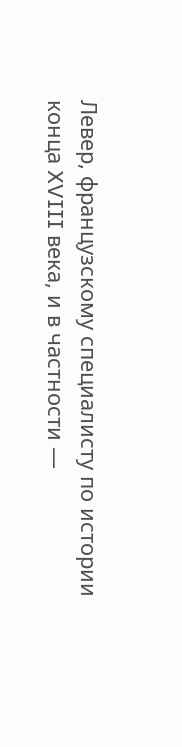Левер, французскому специалисту по истории конца XVIII века, и в частности —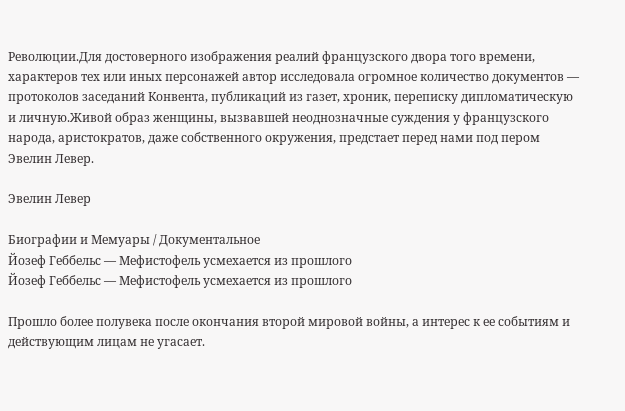Революции.Для достоверного изображения реалий французского двора того времени, характеров тех или иных персонажей автор исследовала огромное количество документов — протоколов заседаний Конвента, публикаций из газет, хроник, переписку дипломатическую и личную.Живой образ женщины, вызвавшей неоднозначные суждения у французского народа, аристократов, даже собственного окружения, предстает перед нами под пером Эвелин Левер.

Эвелин Левер

Биографии и Мемуары / Документальное
Йозеф Геббельс — Мефистофель усмехается из прошлого
Йозеф Геббельс — Мефистофель усмехается из прошлого

Прошло более полувека после окончания второй мировой войны, а интерес к ее событиям и действующим лицам не угасает.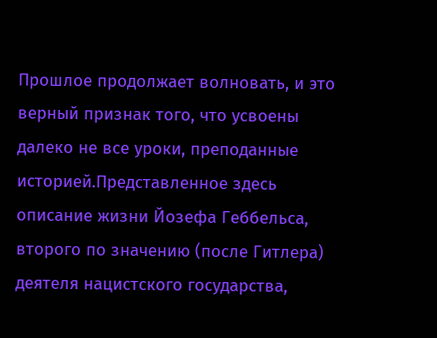Прошлое продолжает волновать, и это верный признак того, что усвоены далеко не все уроки, преподанные историей.Представленное здесь описание жизни Йозефа Геббельса, второго по значению (после Гитлера) деятеля нацистского государства,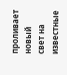проливает новый свет на известные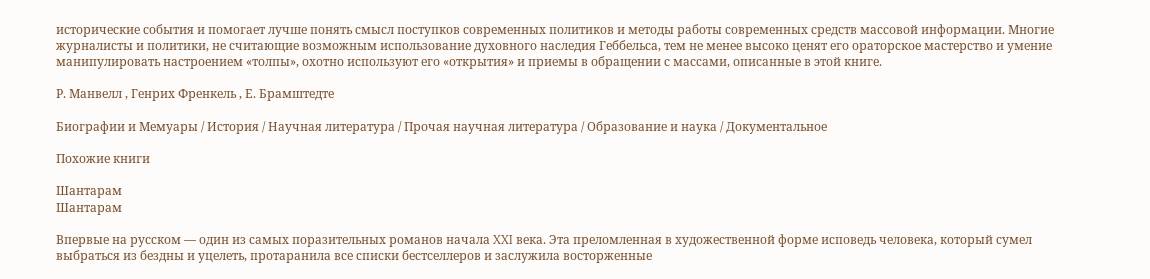исторические события и помогает лучше понять смысл поступков современных политиков и методы работы современных средств массовой информации. Многие журналисты и политики, не считающие возможным использование духовного наследия Геббельса, тем не менее высоко ценят его ораторское мастерство и умение манипулировать настроением «толпы», охотно используют его «открытия» и приемы в обращении с массами, описанные в этой книге.

Р. Манвелл , Генрих Френкель , Е. Брамштедте

Биографии и Мемуары / История / Научная литература / Прочая научная литература / Образование и наука / Документальное

Похожие книги

Шантарам
Шантарам

Впервые на русском — один из самых поразительных романов начала XXI века. Эта преломленная в художественной форме исповедь человека, который сумел выбраться из бездны и уцелеть, протаранила все списки бестселлеров и заслужила восторженные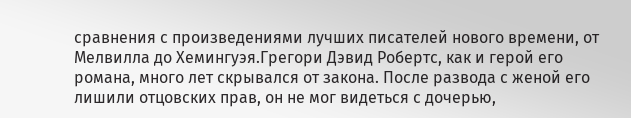сравнения с произведениями лучших писателей нового времени, от Мелвилла до Хемингуэя.Грегори Дэвид Робертс, как и герой его романа, много лет скрывался от закона. После развода с женой его лишили отцовских прав, он не мог видеться с дочерью,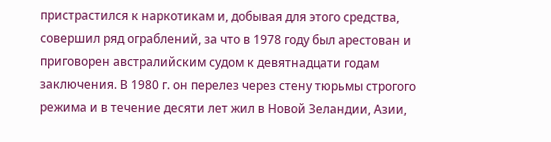пристрастился к наркотикам и, добывая для этого средства, совершил ряд ограблений, за что в 1978 году был арестован и приговорен австралийским судом к девятнадцати годам заключения. В 1980 г. он перелез через стену тюрьмы строгого режима и в течение десяти лет жил в Новой Зеландии, Азии,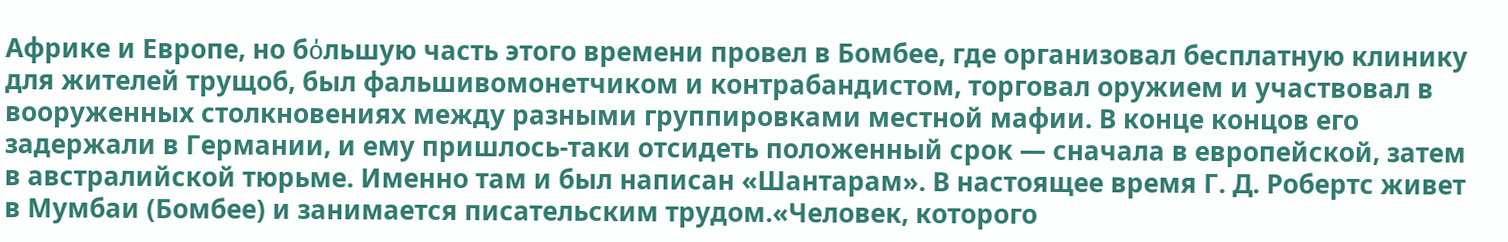Африке и Европе, но бόльшую часть этого времени провел в Бомбее, где организовал бесплатную клинику для жителей трущоб, был фальшивомонетчиком и контрабандистом, торговал оружием и участвовал в вооруженных столкновениях между разными группировками местной мафии. В конце концов его задержали в Германии, и ему пришлось-таки отсидеть положенный срок — сначала в европейской, затем в австралийской тюрьме. Именно там и был написан «Шантарам». В настоящее время Г. Д. Робертс живет в Мумбаи (Бомбее) и занимается писательским трудом.«Человек, которого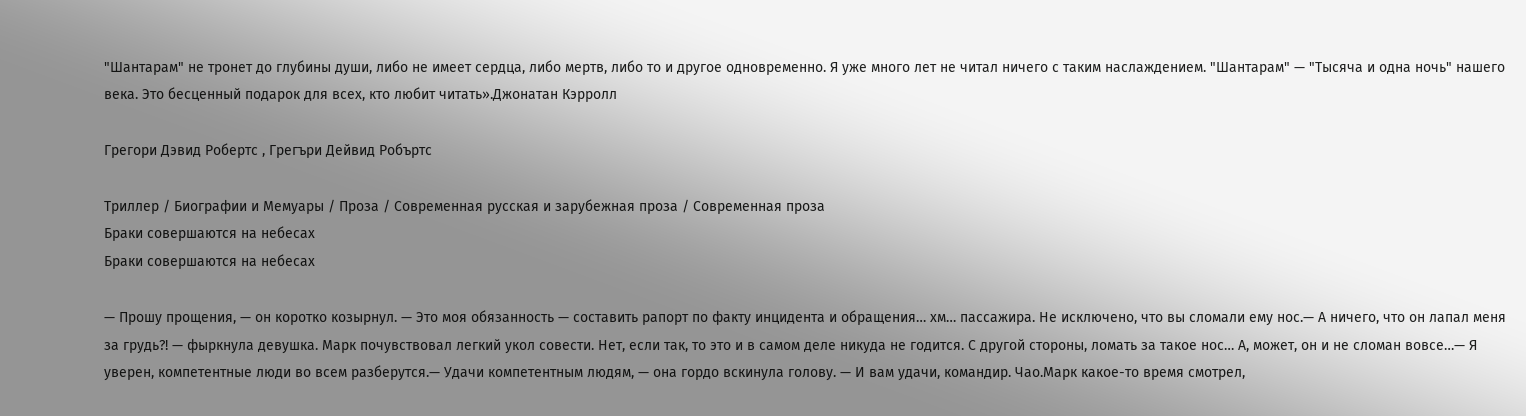"Шантарам" не тронет до глубины души, либо не имеет сердца, либо мертв, либо то и другое одновременно. Я уже много лет не читал ничего с таким наслаждением. "Шантарам" — "Тысяча и одна ночь" нашего века. Это бесценный подарок для всех, кто любит читать».Джонатан Кэрролл

Грегори Дэвид Робертс , Грегъри Дейвид Робъртс

Триллер / Биографии и Мемуары / Проза / Современная русская и зарубежная проза / Современная проза
Браки совершаются на небесах
Браки совершаются на небесах

— Прошу прощения, — он коротко козырнул. — Это моя обязанность — составить рапорт по факту инцидента и обращения… хм… пассажира. Не исключено, что вы сломали ему нос.— А ничего, что он лапал меня за грудь?! — фыркнула девушка. Марк почувствовал легкий укол совести. Нет, если так, то это и в самом деле никуда не годится. С другой стороны, ломать за такое нос… А, может, он и не сломан вовсе…— Я уверен, компетентные люди во всем разберутся.— Удачи компетентным людям, — она гордо вскинула голову. — И вам удачи, командир. Чао.Марк какое-то время смотрел,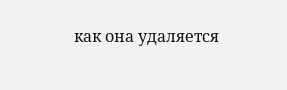как она удаляется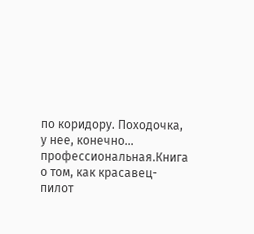по коридору. Походочка, у нее, конечно… профессиональная.Книга о том, как красавец-пилот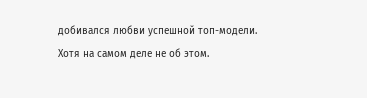добивался любви успешной топ-модели. Хотя на самом деле не об этом.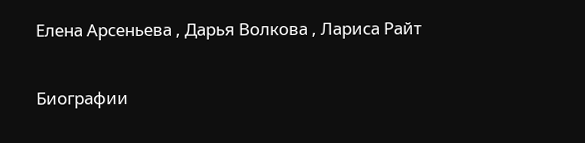Елена Арсеньева , Дарья Волкова , Лариса Райт

Биографии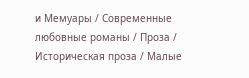и Мемуары / Современные любовные романы / Проза / Историческая проза / Малые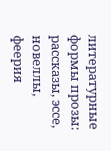литературные формы прозы: рассказы, эссе, новеллы, феерия